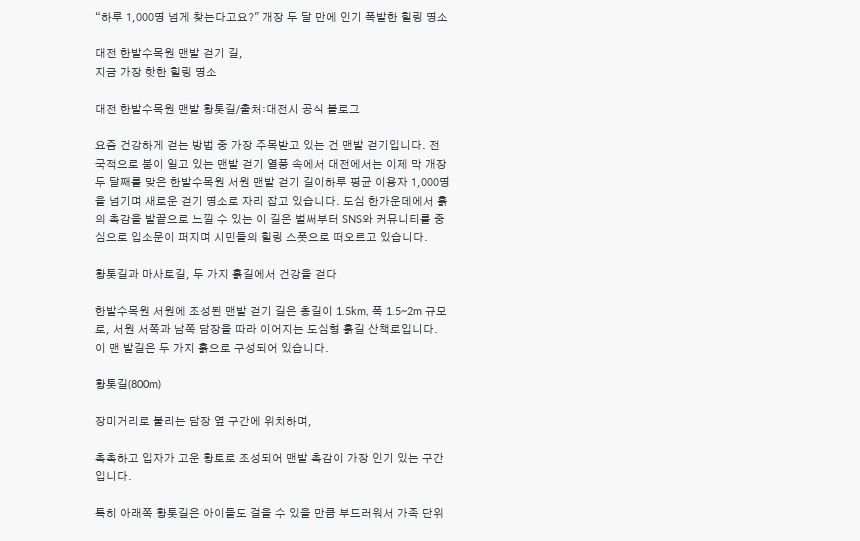“하루 1,000명 넘게 찾는다고요?" 개장 두 달 만에 인기 폭발한 힐링 명소

대전 한밭수목원 맨발 걷기 길,
지금 가장 핫한 힐링 명소

대전 한밭수목원 맨발 황톳길/출처:대전시 공식 블로그

요즘 건강하게 걷는 방법 중 가장 주목받고 있는 건 맨발 걷기입니다. 전국적으로 붐이 일고 있는 맨발 걷기 열풍 속에서 대전에서는 이제 막 개장 두 달째를 맞은 한밭수목원 서원 맨발 걷기 길이하루 평균 이용자 1,000명을 넘기며 새로운 걷기 명소로 자리 잡고 있습니다. 도심 한가운데에서 흙의 촉감을 발끝으로 느낄 수 있는 이 길은 벌써부터 SNS와 커뮤니티를 중심으로 입소문이 퍼지며 시민들의 힐링 스폿으로 떠오르고 있습니다.

황톳길과 마사토길, 두 가지 흙길에서 건강을 걷다

한밭수목원 서원에 조성된 맨발 걷기 길은 총길이 1.5km, 폭 1.5~2m 규모로, 서원 서쪽과 남쪽 담장을 따라 이어지는 도심형 흙길 산책로입니다. 이 맨 발길은 두 가지 흙으로 구성되어 있습니다.

황톳길(800m)

장미거리로 불리는 담장 옆 구간에 위치하며,

촉촉하고 입자가 고운 황토로 조성되어 맨발 촉감이 가장 인기 있는 구간입니다.

특히 아래쪽 황톳길은 아이들도 걸을 수 있을 만큼 부드러워서 가족 단위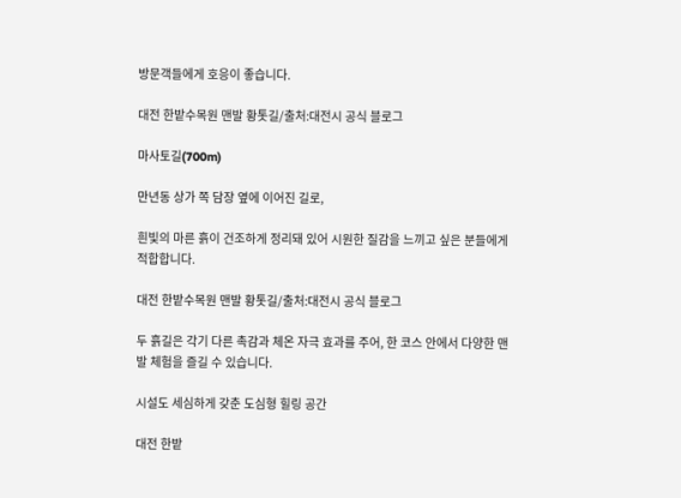방문객들에게 호응이 좋습니다.

대전 한밭수목원 맨발 황톳길/출처:대전시 공식 블로그

마사토길(700m)

만년동 상가 쪽 담장 옆에 이어진 길로,

흰빛의 마른 흙이 건조하게 정리돼 있어 시원한 질감을 느끼고 싶은 분들에게 적합합니다.

대전 한밭수목원 맨발 황톳길/출처:대전시 공식 블로그

두 흙길은 각기 다른 촉감과 체온 자극 효과를 주어, 한 코스 안에서 다양한 맨발 체험을 즐길 수 있습니다.

시설도 세심하게 갖춘 도심형 힐링 공간

대전 한밭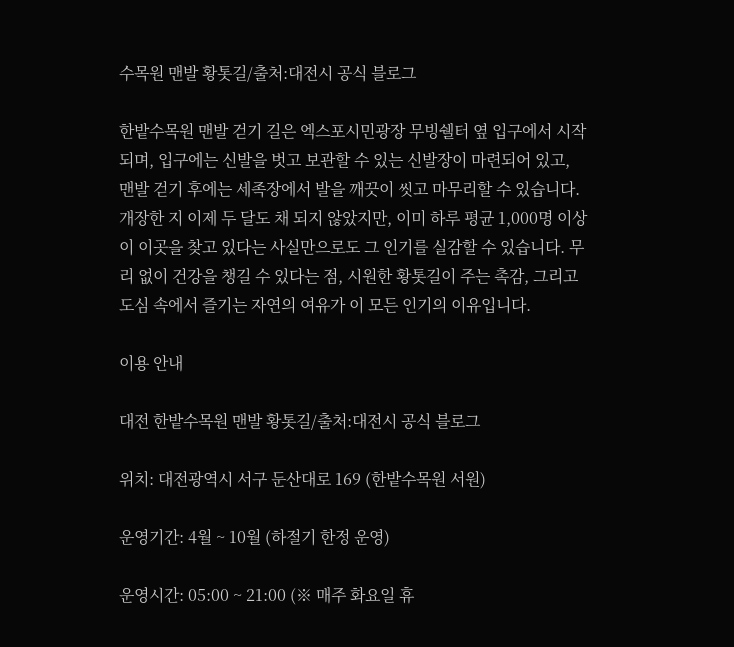수목원 맨발 황톳길/출처:대전시 공식 블로그

한밭수목원 맨발 걷기 길은 엑스포시민광장 무빙쉘터 옆 입구에서 시작되며, 입구에는 신발을 벗고 보관할 수 있는 신발장이 마련되어 있고, 맨발 걷기 후에는 세족장에서 발을 깨끗이 씻고 마무리할 수 있습니다. 개장한 지 이제 두 달도 채 되지 않았지만, 이미 하루 평균 1,000명 이상이 이곳을 찾고 있다는 사실만으로도 그 인기를 실감할 수 있습니다. 무리 없이 건강을 챙길 수 있다는 점, 시원한 황톳길이 주는 촉감, 그리고 도심 속에서 즐기는 자연의 여유가 이 모든 인기의 이유입니다.

이용 안내

대전 한밭수목원 맨발 황톳길/출처:대전시 공식 블로그

위치: 대전광역시 서구 둔산대로 169 (한밭수목원 서원)

운영기간: 4월 ~ 10월 (하절기 한정 운영)

운영시간: 05:00 ~ 21:00 (※ 매주 화요일 휴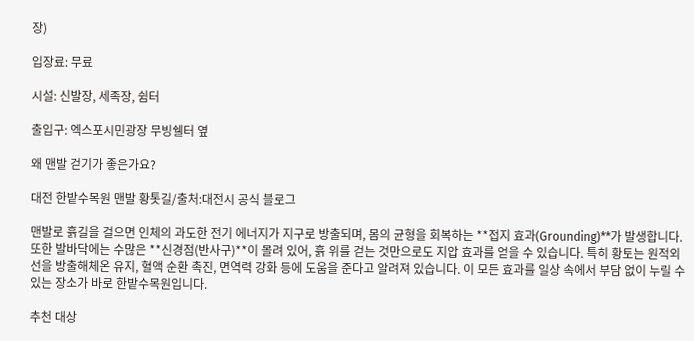장)

입장료: 무료

시설: 신발장, 세족장, 쉼터

출입구: 엑스포시민광장 무빙쉘터 옆

왜 맨발 걷기가 좋은가요?

대전 한밭수목원 맨발 황톳길/출처:대전시 공식 블로그

맨발로 흙길을 걸으면 인체의 과도한 전기 에너지가 지구로 방출되며, 몸의 균형을 회복하는 **접지 효과(Grounding)**가 발생합니다. 또한 발바닥에는 수많은 **신경점(반사구)**이 몰려 있어, 흙 위를 걷는 것만으로도 지압 효과를 얻을 수 있습니다. 특히 황토는 원적외선을 방출해체온 유지, 혈액 순환 촉진, 면역력 강화 등에 도움을 준다고 알려져 있습니다. 이 모든 효과를 일상 속에서 부담 없이 누릴 수 있는 장소가 바로 한밭수목원입니다.

추천 대상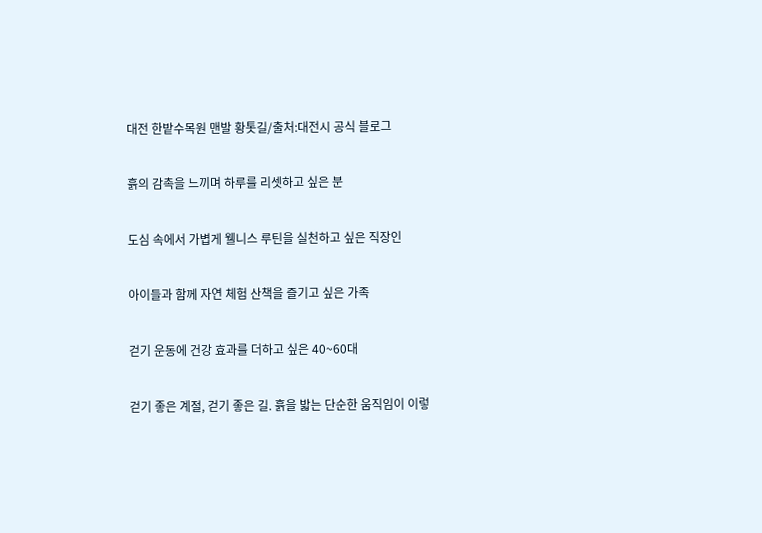대전 한밭수목원 맨발 황톳길/출처:대전시 공식 블로그

흙의 감촉을 느끼며 하루를 리셋하고 싶은 분

도심 속에서 가볍게 웰니스 루틴을 실천하고 싶은 직장인

아이들과 함께 자연 체험 산책을 즐기고 싶은 가족

걷기 운동에 건강 효과를 더하고 싶은 40~60대

걷기 좋은 계절, 걷기 좋은 길. 흙을 밟는 단순한 움직임이 이렇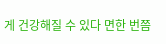게 건강해질 수 있다 면한 번쯤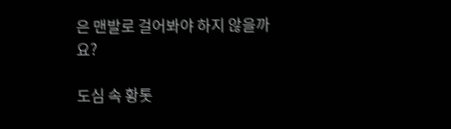은 맨발로 걸어봐야 하지 않을까요?

도심 속 황톳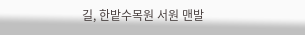길, 한밭수목원 서원 맨발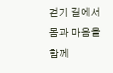걷기 길에서 몸과 마음을 함께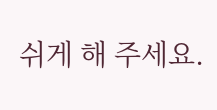쉬게 해 주세요.